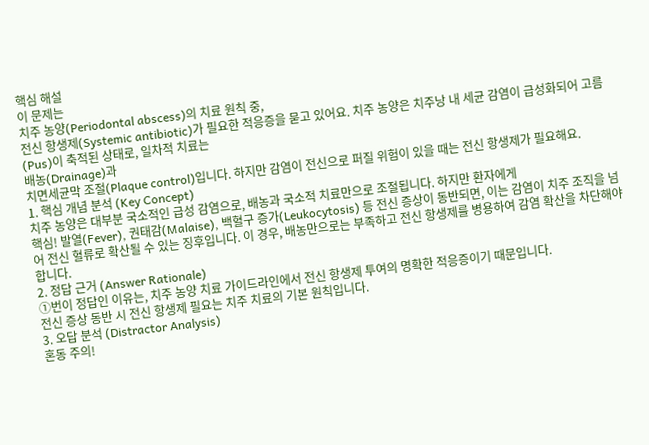핵심 해설
이 문제는
치주 농양(Periodontal abscess)의 치료 원칙 중,
전신 항생제(Systemic antibiotic)가 필요한 적응증을 묻고 있어요. 치주 농양은 치주낭 내 세균 감염이 급성화되어 고름(Pus)이 축적된 상태로, 일차적 치료는
배농(Drainage)과
치면세균막 조절(Plaque control)입니다. 하지만 감염이 전신으로 퍼질 위험이 있을 때는 전신 항생제가 필요해요.
1. 핵심 개념 분석 (Key Concept)
치주 농양은 대부분 국소적인 급성 감염으로, 배농과 국소적 치료만으로 조절됩니다. 하지만 환자에게
핵심! 발열(Fever), 권태감(Malaise), 백혈구 증가(Leukocytosis) 등 전신 증상이 동반되면, 이는 감염이 치주 조직을 넘어 전신 혈류로 확산될 수 있는 징후입니다. 이 경우, 배농만으로는 부족하고 전신 항생제를 병용하여 감염 확산을 차단해야 합니다.
2. 정답 근거 (Answer Rationale)
①번이 정답인 이유는, 치주 농양 치료 가이드라인에서 전신 항생제 투여의 명확한 적응증이기 때문입니다.
전신 증상 동반 시 전신 항생제 필요는 치주 치료의 기본 원칙입니다.
3. 오답 분석 (Distractor Analysis)
혼동 주의!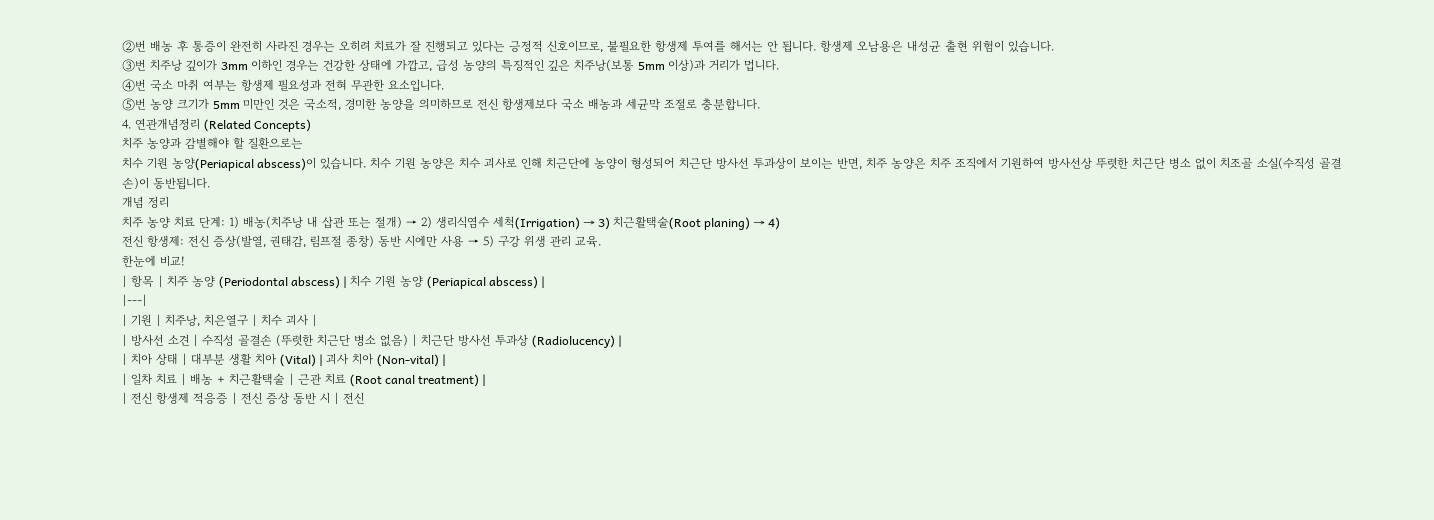②번 배농 후 통증이 완전히 사라진 경우는 오히려 치료가 잘 진행되고 있다는 긍정적 신호이므로, 불필요한 항생제 투여를 해서는 안 됩니다. 항생제 오남용은 내성균 출현 위험이 있습니다.
③번 치주낭 깊이가 3mm 이하인 경우는 건강한 상태에 가깝고, 급성 농양의 특징적인 깊은 치주낭(보통 5mm 이상)과 거리가 멉니다.
④번 국소 마취 여부는 항생제 필요성과 전혀 무관한 요소입니다.
⑤번 농양 크기가 5mm 미만인 것은 국소적, 경미한 농양을 의미하므로 전신 항생제보다 국소 배농과 세균막 조절로 충분합니다.
4. 연관개념정리 (Related Concepts)
치주 농양과 감별해야 할 질환으로는
치수 기원 농양(Periapical abscess)이 있습니다. 치수 기원 농양은 치수 괴사로 인해 치근단에 농양이 형성되어 치근단 방사선 투과상이 보이는 반면, 치주 농양은 치주 조직에서 기원하여 방사선상 뚜렷한 치근단 병소 없이 치조골 소실(수직성 골결손)이 동반됩니다.
개념 정리
치주 농양 치료 단계: 1) 배농(치주낭 내 삽관 또는 절개) → 2) 생리식염수 세척(Irrigation) → 3) 치근활택술(Root planing) → 4)
전신 항생제: 전신 증상(발열, 권태감, 림프절 종창) 동반 시에만 사용 → 5) 구강 위생 관리 교육.
한눈에 비교!
| 항목 | 치주 농양 (Periodontal abscess) | 치수 기원 농양 (Periapical abscess) |
|---|
| 기원 | 치주낭, 치은열구 | 치수 괴사 |
| 방사선 소견 | 수직성 골결손 (뚜렷한 치근단 병소 없음) | 치근단 방사선 투과상 (Radiolucency) |
| 치아 상태 | 대부분 생활 치아 (Vital) | 괴사 치아 (Non-vital) |
| 일차 치료 | 배농 + 치근활택술 | 근관 치료 (Root canal treatment) |
| 전신 항생제 적응증 | 전신 증상 동반 시 | 전신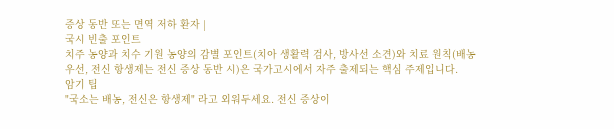증상 동반 또는 면역 저하 환자 |
국시 빈출 포인트
치주 농양과 치수 기원 농양의 감별 포인트(치아 생활력 검사, 방사선 소견)와 치료 원칙(배농 우선, 전신 항생제는 전신 증상 동반 시)은 국가고시에서 자주 출제되는 핵심 주제입니다.
암기 팁
"국소는 배농, 전신은 항생제" 라고 외워두세요. 전신 증상이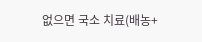없으면 국소 치료(배농+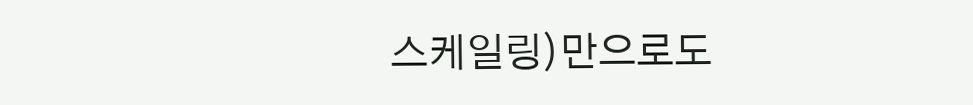스케일링)만으로도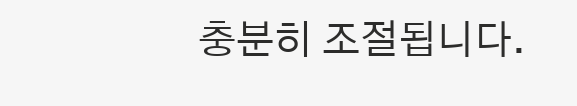충분히 조절됩니다.